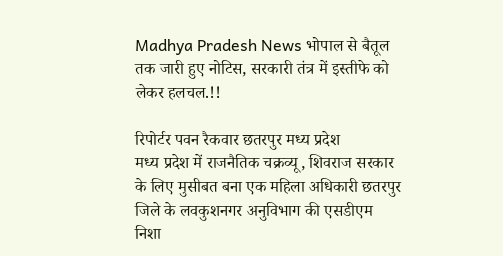Madhya Pradesh News भोपाल से बैतूल तक जारी हुए नोटिस, सरकारी तंत्र में इस्तीफे को लेकर हलचल.!!

रिपोर्टर पवन रैकवार छतरपुर मध्य प्रदेश
मध्य प्रदेश में राजनैतिक चक्रव्यू, शिवराज सरकार के लिए मुसीबत बना एक महिला अधिकारी छतरपुर जिले के लवकुशनगर अनुविभाग की एसडीएम निशा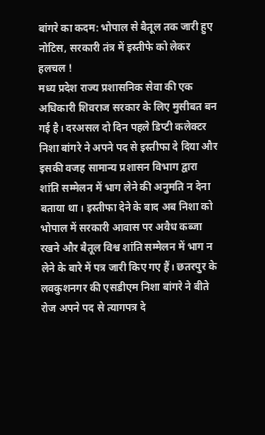बांगरे का कदम: भोपाल से बैतूल तक जारी हुए नोटिस, सरकारी तंत्र में इस्तीफे को लेकर हलचल !
मध्य प्रदेश राज्य प्रशासनिक सेवा की एक अधिकारी शिवराज सरकार के लिए मुसीबत बन गई है। दरअसल दो दिन पहले डिप्टी कलेक्टर निशा बांगरे ने अपने पद से इस्तीफा दे दिया और इसकी वजह सामान्य प्रशासन विभाग द्वारा शांति सम्मेलन में भाग लेने की अनुमति न देना बताया था। इस्तीफा देने के बाद अब निशा को भोपाल में सरकारी आवास पर अवैध कब्जा रखने और बैतूल विश्व शांति सम्मेलन में भाग न लेने के बारे में पत्र जारी किए गए हैं। छतरपुर के लवकुशनगर की एसडीएम निशा बांगरे ने बीते रोज अपने पद से त्यागपत्र दे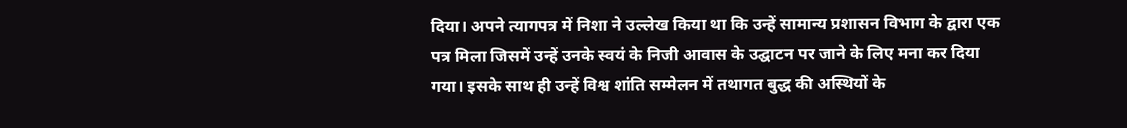दिया। अपने त्यागपत्र में निशा ने उल्लेख किया था कि उन्हें सामान्य प्रशासन विभाग के द्वारा एक पत्र मिला जिसमें उन्हें उनके स्वयं के निजी आवास के उद्घाटन पर जाने के लिए मना कर दिया गया। इसके साथ ही उन्हें विश्व शांति सम्मेलन में तथागत बुद्ध की अस्थियों के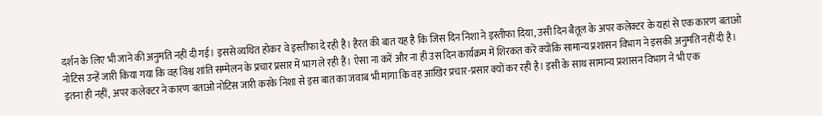दर्शन के लिए भी जाने की अनुमति नहीं दी गई। इससे व्यथित होकर वे इस्तीफा दे रही है। हैरत की बात यह है कि जिस दिन निशा ने इस्तीफा दिया, उसी दिन बैतूल के अपर कलेक्टर के यहां से एक कारण बताओ नोटिस उन्हें जारी किया गया कि वह विश्व शांति सम्मेलन के प्रचार प्रसार में भाग ले रही हैं। ऐसा ना करें और ना ही उस दिन कार्यक्रम में शिरकत करें क्योंकि सामान्य प्रशासन विभाग ने इसकी अनुमति नहीं दी है। इतना ही नहीं, अपर कलेक्टर ने कारण बताओ नोटिस जारी करके निशा से इस बात का जवाब भी मांगा कि वह आखिर प्रचार-प्रसार क्यों कर रही है। इसी के साथ सामान्य प्रशासन विभाग ने भी एक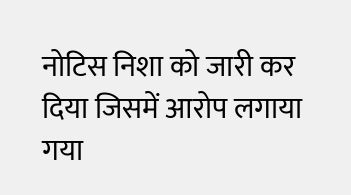नोटिस निशा को जारी कर दिया जिसमें आरोप लगाया गया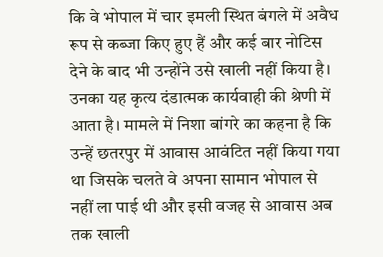कि वे भोपाल में चार इमली स्थित बंगले में अवैध रूप से कब्जा किए हुए हैं और कई बार नोटिस देने के बाद भी उन्होंने उसे खाली नहीं किया है। उनका यह कृत्य दंडात्मक कार्यवाही की श्रेणी में आता है। मामले में निशा बांगरे का कहना है कि उन्हें छतरपुर में आवास आवंटित नहीं किया गया था जिसके चलते वे अपना सामान भोपाल से नहीं ला पाई थी और इसी वजह से आवास अब तक खाली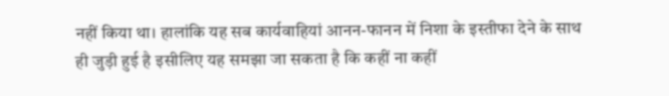नहीं किया था। हालांकि यह सब कार्यवाहियां आनन-फानन में निशा के इस्तीफा देने के साथ ही जुड़ी हुई है इसीलिए यह समझा जा सकता है कि कहीं ना कहीं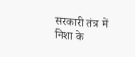सरकारी तंत्र में निशा के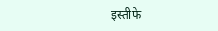इस्तीफे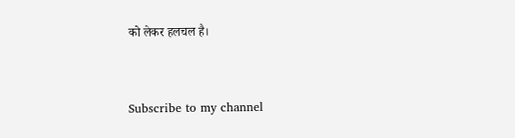को लेकर हलचल है।


Subscribe to my channel